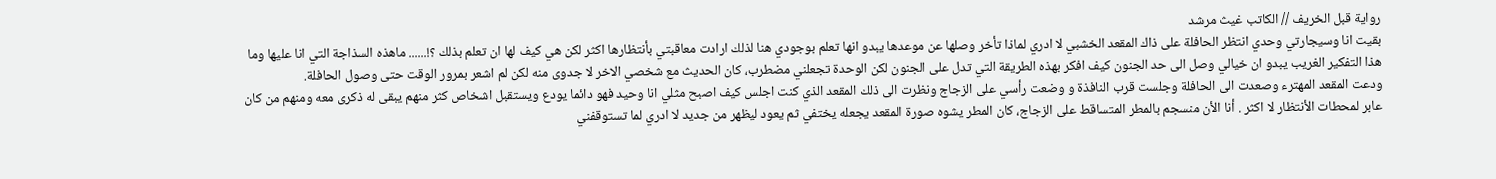رواية قبل الخريف // الكاتب غيث مرشد
بقيت انا وسيجارتي وحدي انتظر الحافلة على ذاك المقعد الخشبي لا ادري لماذا تأخر وصلها عن موعدها يبدو انها تعلم بوجودي هنا لذلك ارادت معاقبتي بأنتظارها اكثر لكن هي كيف لها ان تعلم بذلك ؟!...... ماهذه السذاجة التي انا عليها وما هذا التفكير الغريب يبدو ان خيالي وصل الى حد الجنون كيف افكر بهذه الطريقة التي تدل على الجنون لكن الوحدة تجعلني مضطرب، كان الحديث مع شخصي الاخر لا جدوى منه لكن لم اشعر بمرور الوقت حتى وصول الحافلة.
ودعت المقعد المهترء وصعدت الى الحافلة وجلست قرب النافذة و وضعت رأسي على الزجاج ونظرت الى ذلك المقعد الذي كنت اجلس كيف اصبح مثلي انا وحيد فهو دائما يودع ويستقبل اشخاص كثر منهم يبقى له ذكرى معه ومنهم من كان عابر لمحطات الأنتظار لا اكثر . أنا الأن منسجم بالمطر المتساقط على الزجاج، كان المطر يشوه صورة المقعد يجعله يختفي ثم يعود ليظهر من جديد لا ادري لما تستوقفني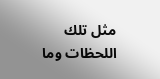مثل تلك اللحظات وما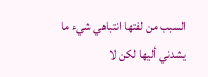السبب من لفتها انتباهي شيء ما يشدني أليها لكن لا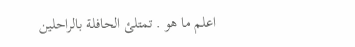اعلم ما هو . تمتلئ الحافلة بالراحلين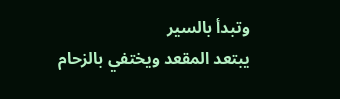وتبدأ بالسير
يبتعد المقعد ويختفي بالزحام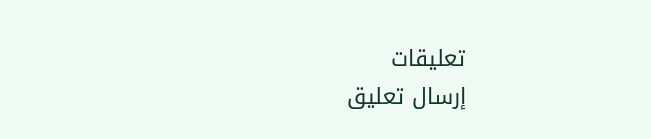تعليقات
إرسال تعليق